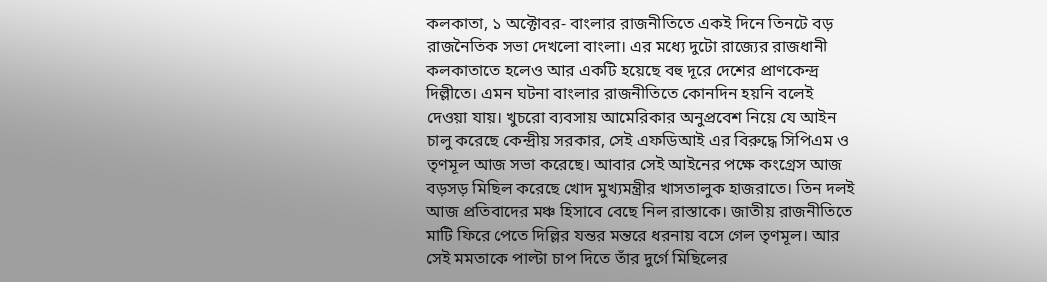কলকাতা, ১ অক্টোবর- বাংলার রাজনীতিতে একই দিনে তিনটে বড় রাজনৈতিক সভা দেখলো বাংলা। এর মধ্যে দুটো রাজ্যের রাজধানী কলকাতাতে হলেও আর একটি হয়েছে বহু দূরে দেশের প্রাণকেন্দ্র দিল্লীতে। এমন ঘটনা বাংলার রাজনীতিতে কোনদিন হয়নি বলেই দেওয়া যায়। খুচরো ব্যবসায় আমেরিকার অনুপ্রবেশ নিয়ে যে আইন চালু করেছে কেন্দ্রীয় সরকার, সেই এফডিআই এর বিরুদ্ধে সিপিএম ও তৃণমূল আজ সভা করেছে। আবার সেই আইনের পক্ষে কংগ্রেস আজ বড়সড় মিছিল করেছে খোদ মুখ্যমন্ত্রীর খাসতালুক হাজরাতে। তিন দলই আজ প্রতিবাদের মঞ্চ হিসাবে বেছে নিল রাস্তাকে। জাতীয় রাজনীতিতে মাটি ফিরে পেতে দিল্লির যন্তর মন্তরে ধরনায় বসে গেল তৃণমূল। আর সেই মমতাকে পাল্টা চাপ দিতে তাঁর দুর্গে মিছিলের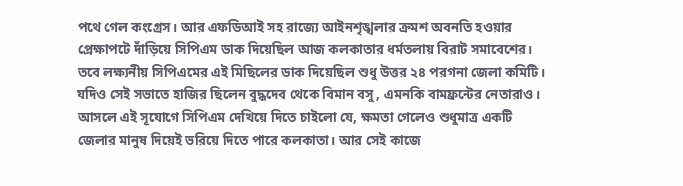পথে গেল কংগ্রেস। আর এফডিআই সহ রাজ্যে আইনশৃঙ্খলার ক্রমশ অবনতি হওয়ার প্রেক্ষাপটে দাঁড়িয়ে সিপিএম ডাক দিয়েছিল আজ কলকাতার ধর্মতলায় বিরাট সমাবেশের। তবে লক্ষ্যনীয় সিপিএমের এই মিছিলের ডাক দিয়েছিল শুধু উত্তর ২৪ পরগনা জেলা কমিটি। যদিও সেই সভাতে হাজির ছিলেন বুদ্ধদেব থেকে বিমান বসু, এমনকি বামফ্রন্টের নেতারাও। আসলে এই সূযোগে সিপিএম দেখিয়ে দিতে চাইলো যে, ক্ষমতা গেলেও শুধুমাত্র একটি জেলার মানুষ দিয়েই ভরিয়ে দিতে পারে কলকাতা। আর সেই কাজে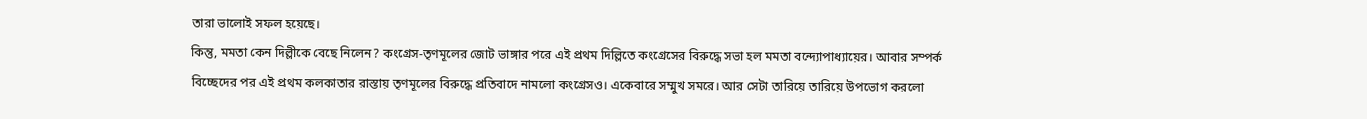তারা ভালোই সফল হয়েছে।
কিন্তু, মমতা কেন দিল্লীকে বেছে নিলেন? কংগ্রেস-তৃণমূলের জোট ভাঙ্গার পরে এই প্রথম দিল্লিতে কংগ্রেসের বিরুদ্ধে সভা হল মমতা বন্দ্যোপাধ্যায়ের। আবার সম্পর্ক বিচ্ছেদের পর এই প্রথম কলকাতার রাস্তায় তৃণমূলের বিরুদ্ধে প্রতিবাদে নামলো কংগ্রেসও। একেবারে সম্মুখ সমরে। আর সেটা তারিয়ে তারিয়ে উপভোগ করলো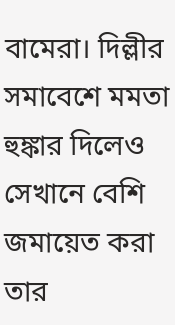বামেরা। দিল্লীর সমাবেশে মমতা হুঙ্কার দিলেও সেখানে বেশি জমায়েত করা তার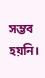সম্ভব হয়নি।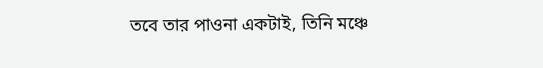তবে তার পাওনা একটাই, তিনি মঞ্চে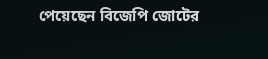পেয়েছেন বিজেপি জোটের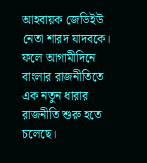আহবায়ক জেডিইউ নেতা শারদ যাদবকে। ফলে আগামীদিনে বাংলার রাজনীতিতে এক নতুন ধারার রাজনীতি শুরু হতে চলেছে।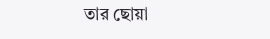তার ছোয়া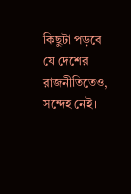কিছুটা পড়বে যে দেশের রাজনীতিতেও, সন্দেহ নেই।